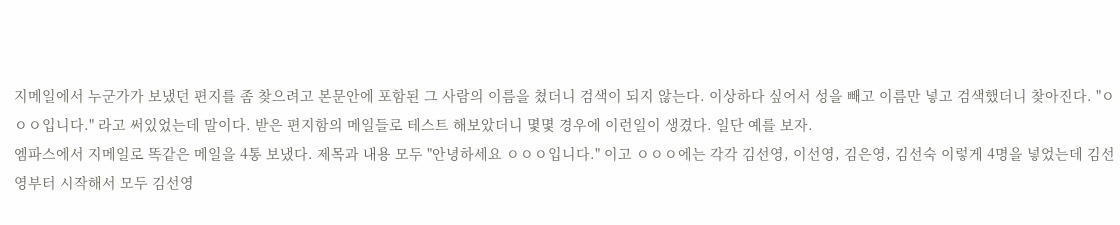지메일에서 누군가가 보냈던 편지를 좀 찾으려고 본문안에 포함된 그 사람의 이름을 쳤더니 검색이 되지 않는다. 이상하다 싶어서 성을 빼고 이름만 넣고 검색했더니 찾아진다. "ㅇㅇㅇ입니다." 라고 써있었는데 말이다. 받은 편지함의 메일들로 테스트 해보았더니 몇몇 경우에 이런일이 생겼다. 일단 예를 보자.
엠파스에서 지메일로 똑같은 메일을 4통 보냈다. 제목과 내용 모두 "안녕하세요 ㅇㅇㅇ입니다." 이고 ㅇㅇㅇ에는 각각 김선영, 이선영, 김은영, 김선숙 이렇게 4명을 넣었는데 김선영부터 시작해서 모두 김선영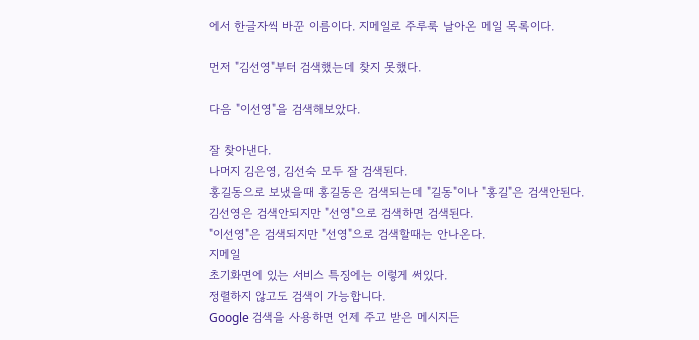에서 한글자씩 바꾼 이름이다. 지메일로 주루룩 날아온 메일 목록이다.

먼저 "김선영"부터 검색했는데 찾지 못했다.

다음 "이선영"을 검색해보았다.

잘 찾아낸다.
나머지 김은영, 김선숙 모두 잘 검색된다.
홍길동으로 보냈을때 홍길동은 검색되는데 "길동"이나 "홍길"은 검색안된다.
김선영은 검색안되지만 "선영"으로 검색하면 검색된다.
"이선영"은 검색되지만 "선영"으로 검색할때는 안나온다.
지메일
초기화면에 있는 서비스 특징에는 이렇게 써있다.
정렬하지 않고도 검색이 가능합니다.
Google 검색을 사용하면 언제 주고 받은 메시지든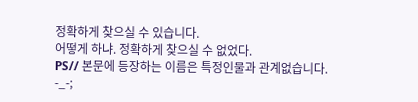정확하게 찾으실 수 있습니다.
어떻게 하냐. 정확하게 찾으실 수 없었다.
PS// 본문에 등장하는 이름은 특정인물과 관계없습니다. -_-;